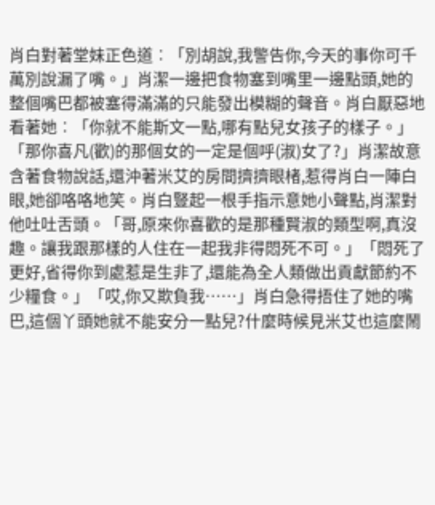肖白對著堂妹正色道︰「別胡說,我警告你,今天的事你可千萬別說漏了嘴。」肖潔一邊把食物塞到嘴里一邊點頭,她的整個嘴巴都被塞得滿滿的只能發出模糊的聲音。肖白厭惡地看著她︰「你就不能斯文一點,哪有點兒女孩子的樣子。」「那你喜凡(歡)的那個女的一定是個呼(淑)女了?」肖潔故意含著食物說話,還沖著米艾的房間擠擠眼楮,惹得肖白一陣白眼,她卻咯咯地笑。肖白豎起一根手指示意她小聲點,肖潔對他吐吐舌頭。「哥,原來你喜歡的是那種賢淑的類型啊,真沒趣。讓我跟那樣的人住在一起我非得悶死不可。」「悶死了更好,省得你到處惹是生非了,還能為全人類做出貢獻節約不少糧食。」「哎,你又欺負我……」肖白急得捂住了她的嘴巴,這個丫頭她就不能安分一點兒?什麼時候見米艾也這麼鬧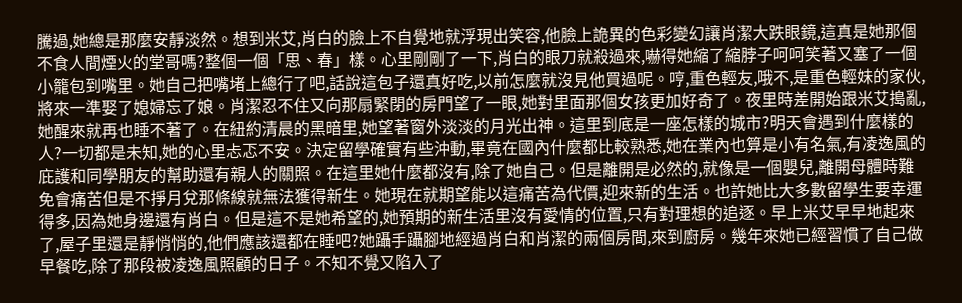騰過,她總是那麼安靜淡然。想到米艾,肖白的臉上不自覺地就浮現出笑容,他臉上詭異的色彩變幻讓肖潔大跌眼鏡,這真是她那個不食人間煙火的堂哥嗎?整個一個「思、春」樣。心里剛剛了一下,肖白的眼刀就殺過來,嚇得她縮了縮脖子呵呵笑著又塞了一個小籠包到嘴里。她自己把嘴堵上總行了吧,話說這包子還真好吃,以前怎麼就沒見他買過呢。哼,重色輕友,哦不,是重色輕妹的家伙,將來一準娶了媳婦忘了娘。肖潔忍不住又向那扇緊閉的房門望了一眼,她對里面那個女孩更加好奇了。夜里時差開始跟米艾搗亂,她醒來就再也睡不著了。在紐約清晨的黑暗里,她望著窗外淡淡的月光出神。這里到底是一座怎樣的城市?明天會遇到什麼樣的人?一切都是未知,她的心里忐忑不安。決定留學確實有些沖動,畢竟在國內什麼都比較熟悉,她在業內也算是小有名氣,有凌逸風的庇護和同學朋友的幫助還有親人的關照。在這里她什麼都沒有,除了她自己。但是離開是必然的,就像是一個嬰兒,離開母體時難免會痛苦但是不掙月兌那條線就無法獲得新生。她現在就期望能以這痛苦為代價,迎來新的生活。也許她比大多數留學生要幸運得多,因為她身邊還有肖白。但是這不是她希望的,她預期的新生活里沒有愛情的位置,只有對理想的追逐。早上米艾早早地起來了,屋子里還是靜悄悄的,他們應該還都在睡吧?她躡手躡腳地經過肖白和肖潔的兩個房間,來到廚房。幾年來她已經習慣了自己做早餐吃,除了那段被凌逸風照顧的日子。不知不覺又陷入了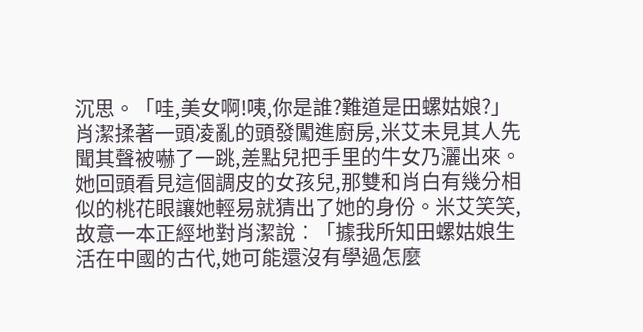沉思。「哇,美女啊!咦,你是誰?難道是田螺姑娘?」肖潔揉著一頭凌亂的頭發闖進廚房,米艾未見其人先聞其聲被嚇了一跳,差點兒把手里的牛女乃灑出來。她回頭看見這個調皮的女孩兒,那雙和肖白有幾分相似的桃花眼讓她輕易就猜出了她的身份。米艾笑笑,故意一本正經地對肖潔說︰「據我所知田螺姑娘生活在中國的古代,她可能還沒有學過怎麼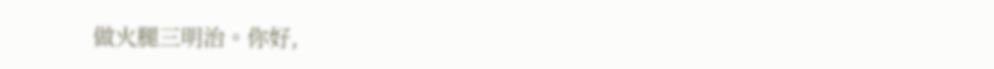做火腿三明治。你好,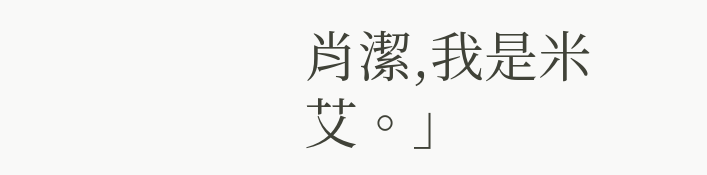肖潔,我是米艾。」